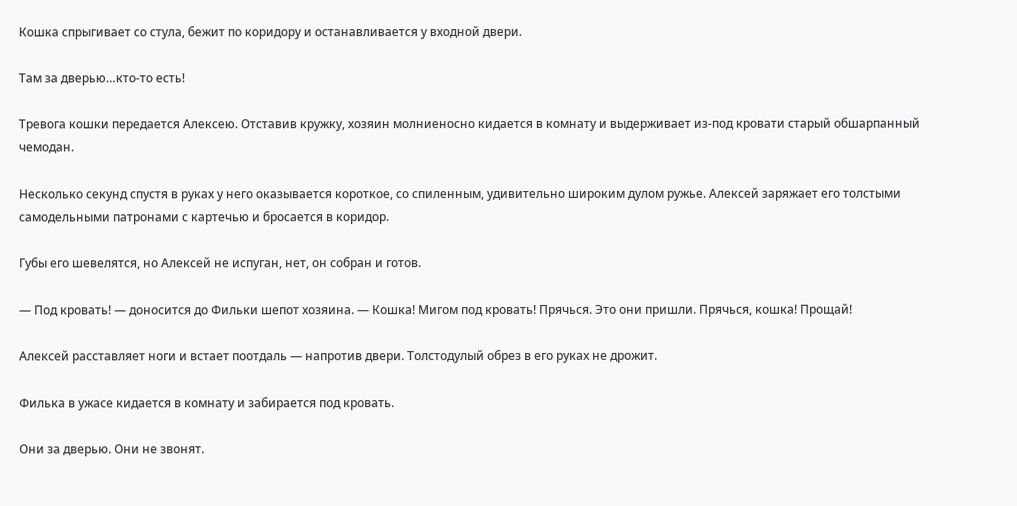Кошка спрыгивает со стула, бежит по коридору и останавливается у входной двери.

Там за дверью…кто-то есть!

Тревога кошки передается Алексею. Отставив кружку, хозяин молниеносно кидается в комнату и выдерживает из-под кровати старый обшарпанный чемодан.

Несколько секунд спустя в руках у него оказывается короткое, со спиленным, удивительно широким дулом ружье. Алексей заряжает его толстыми самодельными патронами с картечью и бросается в коридор.

Губы его шевелятся, но Алексей не испуган, нет, он собран и готов.

— Под кровать! — доносится до Фильки шепот хозяина. — Кошка! Мигом под кровать! Прячься. Это они пришли. Прячься, кошка! Прощай!

Алексей расставляет ноги и встает поотдаль — напротив двери. Толстодулый обрез в его руках не дрожит.

Филька в ужасе кидается в комнату и забирается под кровать.

Они за дверью. Они не звонят.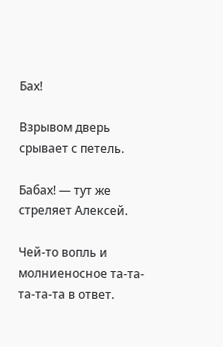Бах!

Взрывом дверь срывает с петель.

Бабах! — тут же стреляет Алексей.

Чей-то вопль и молниеносное та-та-та-та-та в ответ.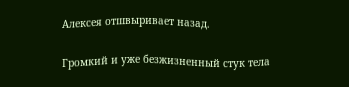Алексея отшвыривает назад.

Громкий и уже безжизненный стук тела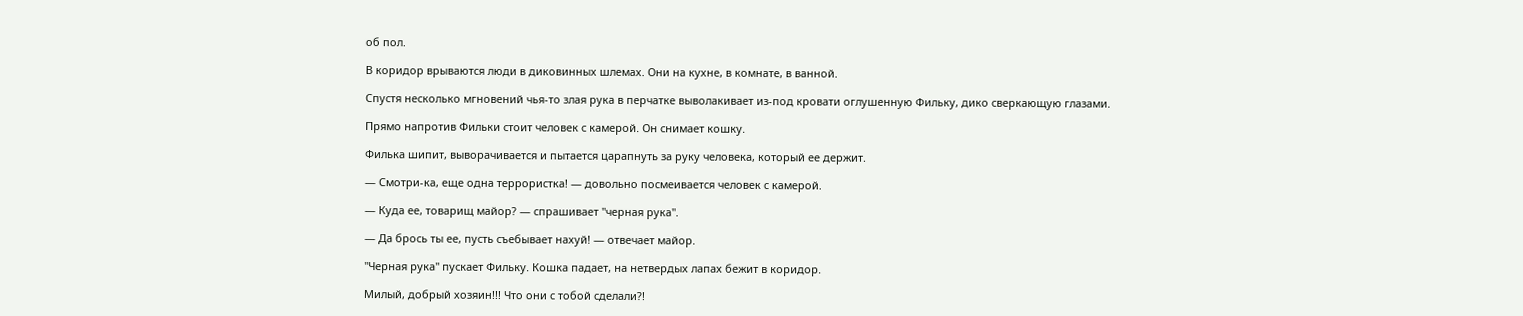об пол.

В коридор врываются люди в диковинных шлемах. Они на кухне, в комнате, в ванной.

Спустя несколько мгновений чья-то злая рука в перчатке выволакивает из-под кровати оглушенную Фильку, дико сверкающую глазами.

Прямо напротив Фильки стоит человек с камерой. Он снимает кошку.

Филька шипит, выворачивается и пытается царапнуть за руку человека, который ее держит.

— Смотри-ка, еще одна террористка! — довольно посмеивается человек с камерой.

— Куда ее, товарищ майор? — спрашивает "черная рука".

— Да брось ты ее, пусть съебывает нахуй! — отвечает майор.

"Черная рука" пускает Фильку. Кошка падает, на нетвердых лапах бежит в коридор.

Милый, добрый хозяин!!! Что они с тобой сделали?!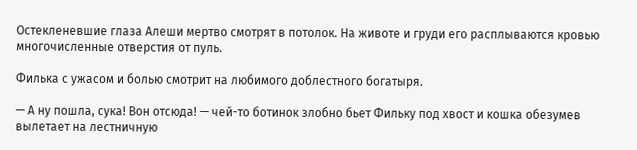Остекленевшие глаза Алеши мертво смотрят в потолок. На животе и груди его расплываются кровью многочисленные отверстия от пуль.

Филька с ужасом и болью смотрит на любимого доблестного богатыря.

— А ну пошла, сука! Вон отсюда! — чей-то ботинок злобно бьет Фильку под хвост и кошка обезумев вылетает на лестничную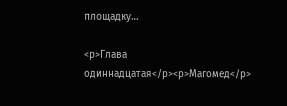площадку…

<p>Глава одиннадцатая</p><p>Магомед</p>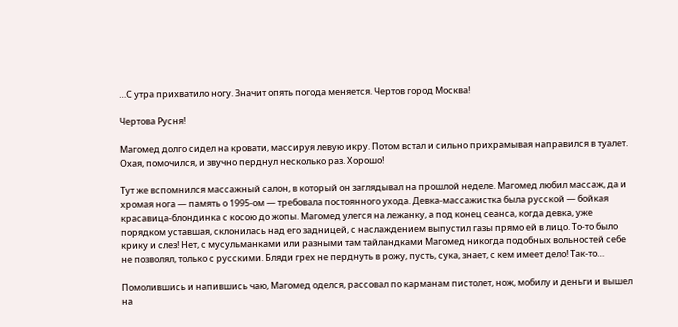…С утра прихватило ногу. Значит опять погода меняется. Чертов город Москва!

Чертова Русня!

Магомед долго сидел на кровати, массируя левую икру. Потом встал и сильно прихрамывая направился в туалет. Охая, помочился, и звучно перднул несколько раз. Хорошо!

Тут же вспомнился массажный салон, в который он заглядывал на прошлой неделе. Магомед любил массаж, да и хромая нога — память о 1995-ом — требовала постоянного ухода. Девка-массажистка была русской — бойкая красавица-блондинка с косою до жопы. Магомед улегся на лежанку, а под конец сеанса, когда девка, уже порядком уставшая, склонилась над его задницей, с наслаждением выпустил газы прямо ей в лицо. То-то было крику и слез! Нет, с мусульманками или разными там тайландками Магомед никогда подобных вольностей себе не позволял, только с русскими. Бляди грех не перднуть в рожу, пусть, сука, знает, с кем имеет дело! Так-то…

Помолившись и напившись чаю, Магомед оделся, рассовал по карманам пистолет, нож, мобилу и деньги и вышел на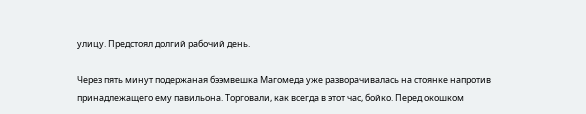улицу. Предстоял долгий рабочий день.

Через пять минут подержаная бээмвешка Магомеда уже разворачивалась на стоянке напротив принадлежащего ему павильона. Торговали, как всегда в этот час, бойко. Перед окошком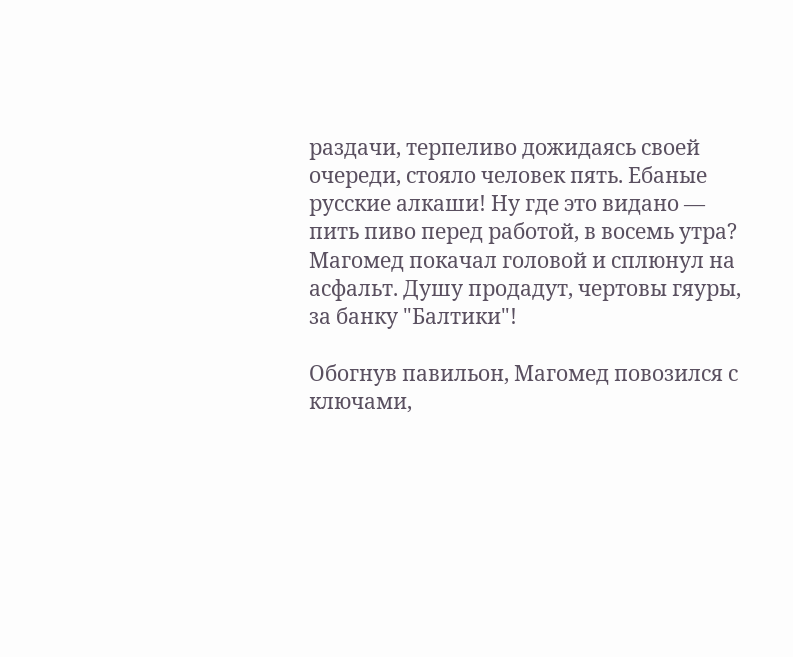раздачи, терпеливо дожидаясь своей очереди, стояло человек пять. Ебаные русские алкаши! Ну где это видано — пить пиво перед работой, в восемь утра? Магомед покачал головой и сплюнул на асфальт. Душу продадут, чертовы гяуры, за банку "Балтики"!

Обогнув павильон, Магомед повозился с ключами,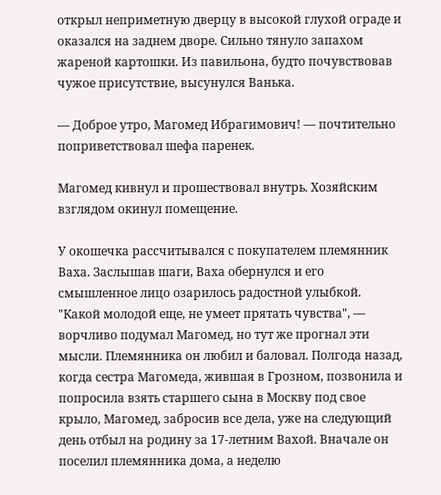открыл неприметную дверцу в высокой глухой ограде и оказался на заднем дворе. Сильно тянуло запахом жареной картошки. Из павильона, будто почувствовав чужое присутствие, высунулся Ванька.

— Доброе утро, Магомед Ибрагимович! — почтительно поприветствовал шефа паренек.

Магомед кивнул и прошествовал внутрь. Хозяйским взглядом окинул помещение.

У окошечка рассчитывался с покупателем племянник Ваха. Заслышав шаги, Ваха обернулся и его смышленное лицо озарилось радостной улыбкой. "Какой молодой еще, не умеет прятать чувства", — ворчливо подумал Магомед, но тут же прогнал эти мысли. Племянника он любил и баловал. Полгода назад, когда сестра Магомеда, жившая в Грозном, позвонила и попросила взять старшего сына в Москву под свое крыло, Магомед, забросив все дела, уже на следующий день отбыл на родину за 17-летним Вахой. Вначале он поселил племянника дома, а неделю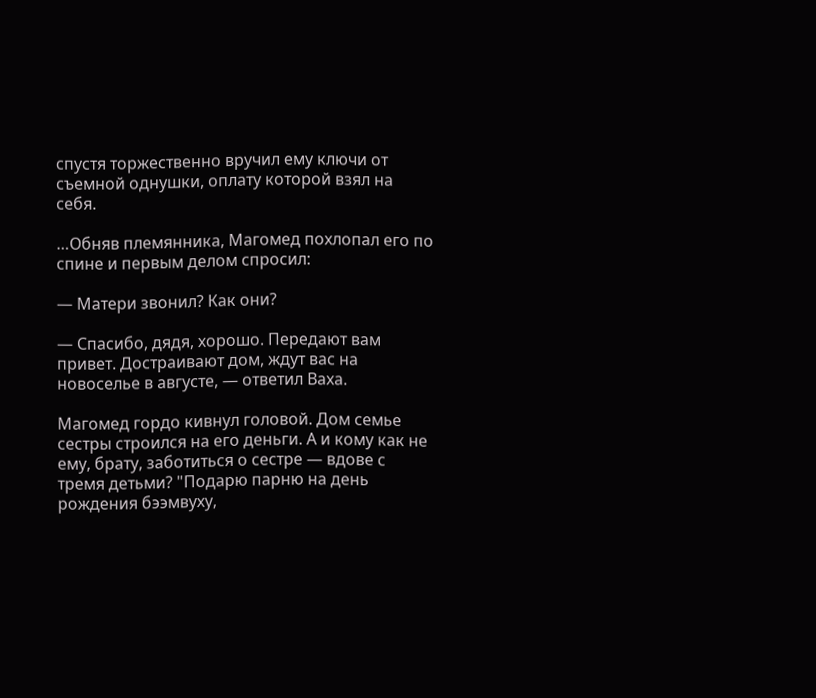спустя торжественно вручил ему ключи от съемной однушки, оплату которой взял на себя.

…Обняв племянника, Магомед похлопал его по спине и первым делом спросил:

— Матери звонил? Как они?

— Спасибо, дядя, хорошо. Передают вам привет. Достраивают дом, ждут вас на новоселье в августе, — ответил Ваха.

Магомед гордо кивнул головой. Дом семье сестры строился на его деньги. А и кому как не ему, брату, заботиться о сестре — вдове с тремя детьми? "Подарю парню на день рождения бээмвуху,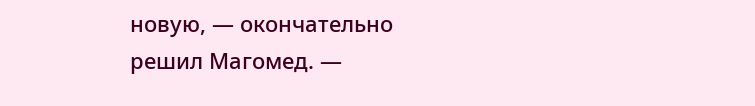новую, — окончательно решил Магомед. —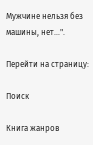Мужчине нельзя без машины, нет…".

Перейти на страницу:

Поиск

Книга жанров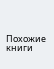Похожие книги